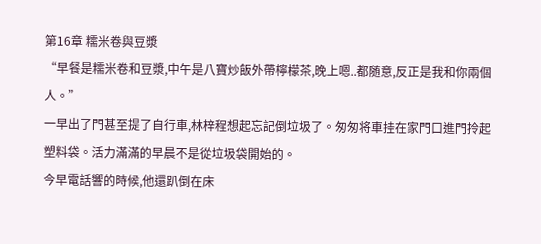第16章 糯米卷與豆漿
“早餐是糯米卷和豆漿,中午是八寶炒飯外帶檸檬茶,晚上嗯..都随意,反正是我和你兩個人。”
一早出了門甚至提了自行車,林梓程想起忘記倒垃圾了。匆匆将車挂在家門口進門拎起塑料袋。活力滿滿的早晨不是從垃圾袋開始的。
今早電話響的時候,他還趴倒在床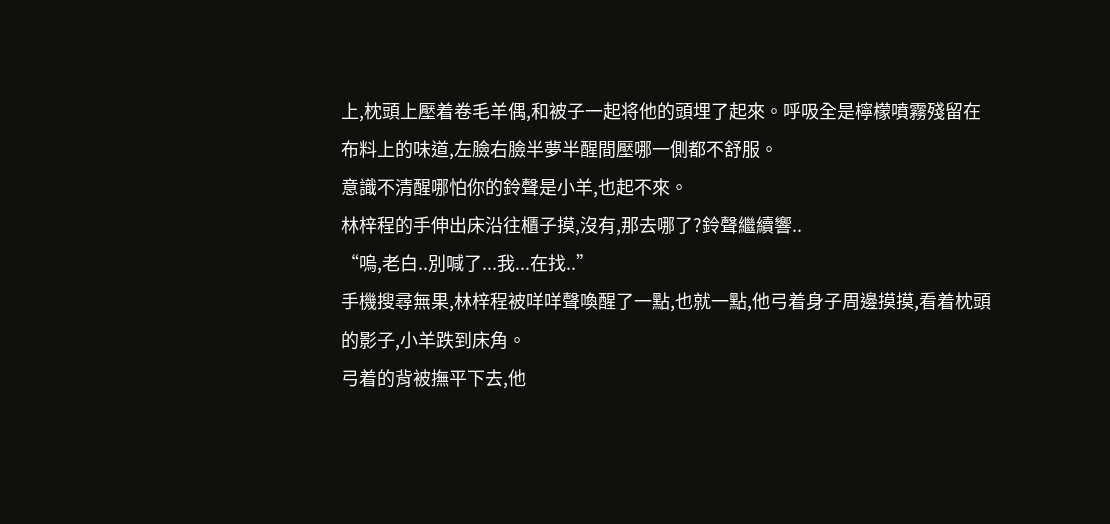上,枕頭上壓着卷毛羊偶,和被子一起将他的頭埋了起來。呼吸全是檸檬噴霧殘留在布料上的味道,左臉右臉半夢半醒間壓哪一側都不舒服。
意識不清醒哪怕你的鈴聲是小羊,也起不來。
林梓程的手伸出床沿往櫃子摸,沒有,那去哪了?鈴聲繼續響..
“嗚,老白..別喊了...我...在找..”
手機搜尋無果,林梓程被咩咩聲喚醒了一點,也就一點,他弓着身子周邊摸摸,看着枕頭的影子,小羊跌到床角。
弓着的背被撫平下去,他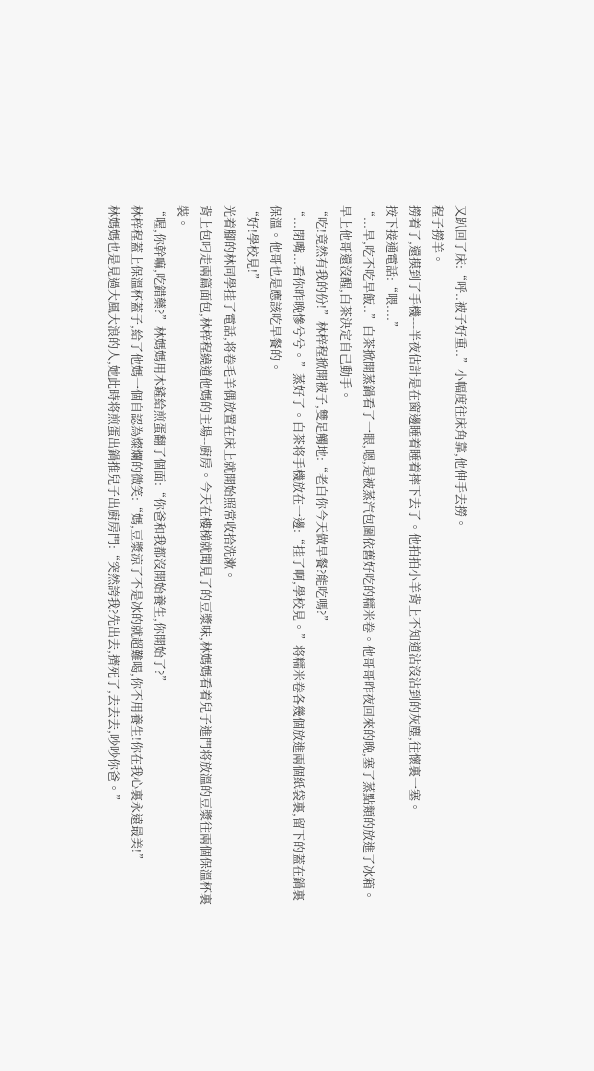又趴回了床:“呼..被子好重..”小幅度往床角靠,他伸手去撈。
程子撈羊。
撈着了,還摸到了手機---半夜估計是在窗邊睡着睡着摔下去了。他拍拍小羊背上不知道沾沒沾到的灰塵,往懷裏一塞。
按下接通電話:“喂....”
“...早,吃不吃早飯..”白茶掀開蒸鍋看了一眼,嗯,是被蒸汽包圍依舊好吃的糯米卷。他哥哥昨夜回來的晚,塞了蒸點類的放進了冰箱。早上他哥還沒醒,白茶決定自己動手。
“吃!竟然有我的份!”林梓程掀開被子,雙足觸地:“老白你今天做早餐?能吃嗎?”
“...閉嘴...看你昨晚慘兮兮。”蒸好了。白茶将手機放在一邊:“挂了啊,學校見。”将糯米卷各幾個放進兩個紙袋裏,留下的蓋在鍋裏保溫。他哥也是應該吃早餐的。
“好!學校見!”
光着腳的林同學挂了電話,将卷毛羊偶放置在床上就開始照常收拾洗漱。
背上包叼走兩篇面包,林梓程繞道他媽的主場--廚房。今天在樓梯就聞見了的豆漿味,林媽媽看着兒子進門将放溫的豆漿往兩個保溫杯裏裝。
“喔,你幹嘛,吃錯藥?”林媽媽用木鏟給煎蛋翻了個面:“你爸和我都沒開始養生,你開始了?”
林梓程蓋上保溫杯蓋子,給了他媽一個自認為燦爛的微笑:“媽,豆漿涼了不是冰的就超難喝,你不用養生!你在我心裏永遠最美!”
林媽媽也是見過大風大浪的人,她此時将煎蛋出鍋推兒子出廚房門:“突然誇我?先出去,擠死了,去去去,吵吵你爸。”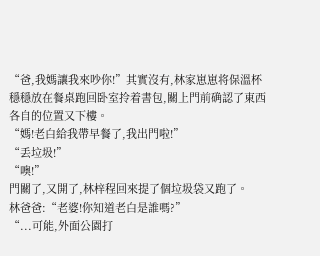“爸,我媽讓我來吵你!”其實沒有,林家崽崽将保溫杯穩穩放在餐桌跑回卧室拎着書包,關上門前确認了東西各自的位置又下樓。
“媽!老白給我帶早餐了,我出門啦!”
“丢垃圾!”
“噢!”
門關了,又開了,林梓程回來提了個垃圾袋又跑了。
林爸爸:“老婆!你知道老白是誰嗎?”
“...可能,外面公園打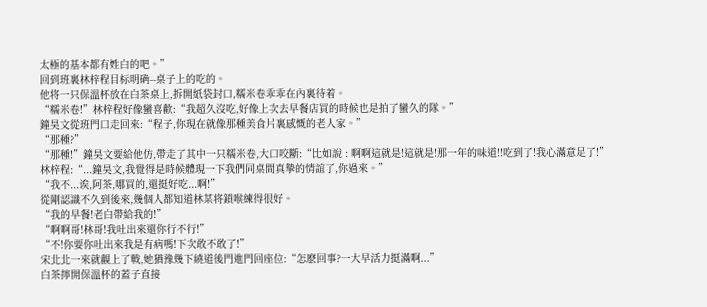太極的基本都有姓白的吧。”
回到班裏林梓程目标明确--桌子上的吃的。
他将一只保溫杯放在白茶桌上,拆開紙袋封口,糯米卷乖乖在內裏待着。
“糯米卷!”林梓程好像蠻喜歡:“我超久沒吃,好像上次去早餐店買的時候也是拍了蠻久的隊。”
鐘昊文從班門口走回來:“程子,你現在就像那種美食片裏感慨的老人家。”
“那種?”
“那種!”鐘昊文要給他仿,帶走了其中一只糯米卷,大口咬斷:“比如說 : 啊啊這就是!這就是!那一年的味道!!吃到了!我心滿意足了!”
林梓程:“...鐘昊文,我覺得是時候體現一下我們同桌間真摯的情誼了,你過來。”
“我不...诶,阿茶,哪買的,還挺好吃...啊!”
從剛認識不久到後來,幾個人都知道林某将鎖喉練得很好。
“我的早餐!老白帶給我的!”
“啊啊哥!林哥!我吐出來還你行不行!”
“不!你要你吐出來我是有病嗎!下次敢不敢了!”
宋北北一來就觀上了戰,她猶豫幾下繞道後門進門回座位:“怎麽回事?一大早活力挺滿啊...”
白茶擰開保溫杯的蓋子直接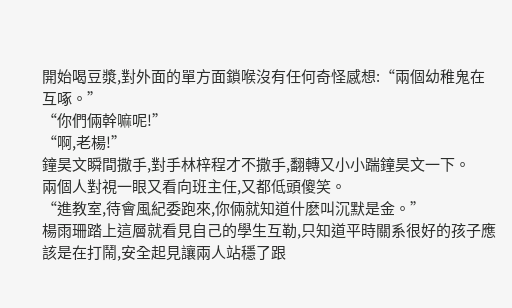開始喝豆漿,對外面的單方面鎖喉沒有任何奇怪感想:“兩個幼稚鬼在互啄。”
“你們倆幹嘛呢!”
“啊,老楊!”
鐘昊文瞬間撒手,對手林梓程才不撒手,翻轉又小小踹鐘昊文一下。
兩個人對視一眼又看向班主任,又都低頭傻笑。
“進教室,待會風紀委跑來,你倆就知道什麽叫沉默是金。”
楊雨珊踏上這層就看見自己的學生互勒,只知道平時關系很好的孩子應該是在打鬧,安全起見讓兩人站穩了跟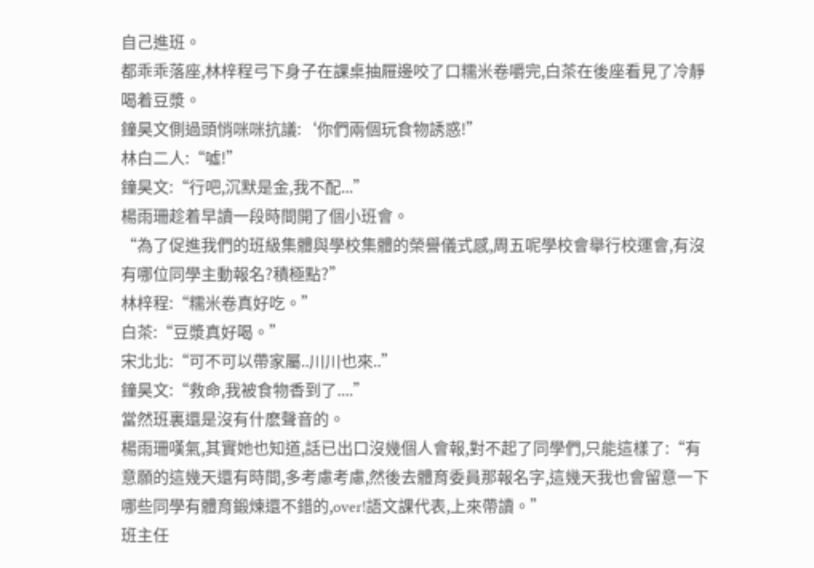自己進班。
都乖乖落座,林梓程弓下身子在課桌抽屜邊咬了口糯米卷嚼完,白茶在後座看見了冷靜喝着豆漿。
鐘昊文側過頭悄咪咪抗議:‘你們兩個玩食物誘惑!”
林白二人:“噓!”
鐘昊文:“行吧,沉默是金,我不配...”
楊雨珊趁着早讀一段時間開了個小班會。
“為了促進我們的班級集體與學校集體的榮譽儀式感,周五呢學校會舉行校運會,有沒有哪位同學主動報名?積極點?”
林梓程:“糯米卷真好吃。”
白茶:“豆漿真好喝。”
宋北北:“可不可以帶家屬..川川也來..”
鐘昊文:“救命,我被食物香到了....”
當然班裏還是沒有什麽聲音的。
楊雨珊嘆氣,其實她也知道,話已出口沒幾個人會報,對不起了同學們,只能這樣了:“有意願的這幾天還有時間,多考慮考慮,然後去體育委員那報名字,這幾天我也會留意一下哪些同學有體育鍛煉還不錯的,over!語文課代表,上來帶讀。”
班主任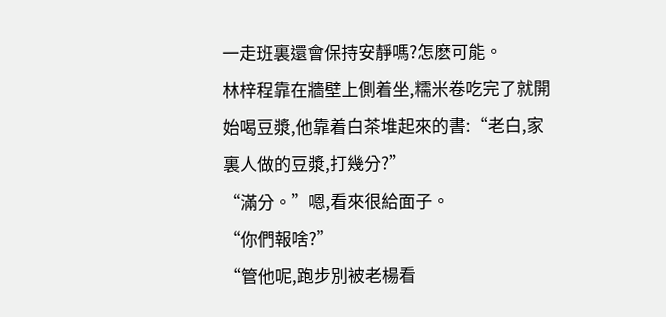一走班裏還會保持安靜嗎?怎麽可能。
林梓程靠在牆壁上側着坐,糯米卷吃完了就開始喝豆漿,他靠着白茶堆起來的書:“老白,家裏人做的豆漿,打幾分?”
“滿分。”嗯,看來很給面子。
“你們報啥?”
“管他呢,跑步別被老楊看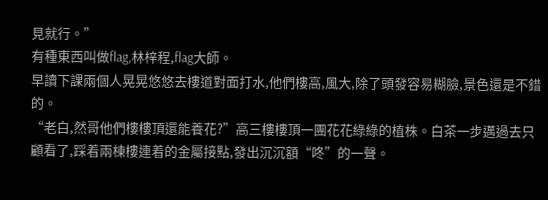見就行。”
有種東西叫做flag,林梓程,flag大師。
早讀下課兩個人晃晃悠悠去樓道對面打水,他們樓高,風大,除了頭發容易糊臉,景色還是不錯的。
“老白,然哥他們樓樓頂還能養花?”高三樓樓頂一團花花綠綠的植株。白茶一步邁過去只顧看了,踩着兩棟樓連着的金屬接點,發出沉沉額“咚”的一聲。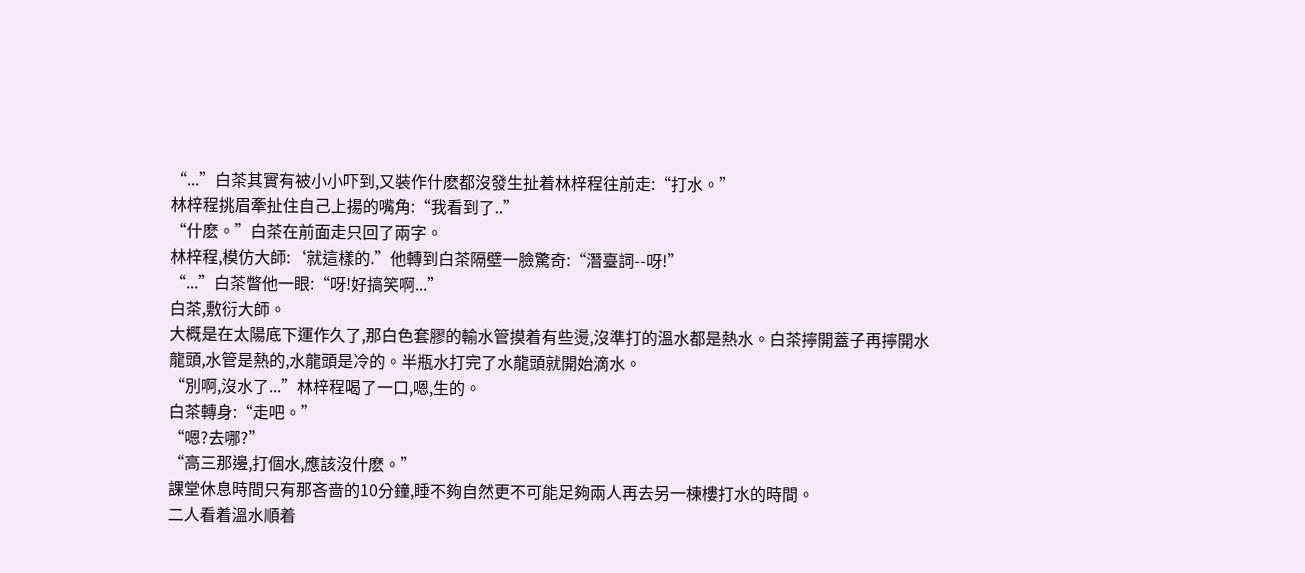“...”白茶其實有被小小吓到,又裝作什麽都沒發生扯着林梓程往前走:“打水。”
林梓程挑眉牽扯住自己上揚的嘴角:“我看到了..”
“什麽。”白茶在前面走只回了兩字。
林梓程,模仿大師:‘就這樣的.”他轉到白茶隔壁一臉驚奇:“潛臺詞--呀!”
“...”白茶瞥他一眼:“呀!好搞笑啊...”
白茶,敷衍大師。
大概是在太陽底下運作久了,那白色套膠的輸水管摸着有些燙,沒準打的溫水都是熱水。白茶擰開蓋子再擰開水龍頭,水管是熱的,水龍頭是冷的。半瓶水打完了水龍頭就開始滴水。
“別啊,沒水了...”林梓程喝了一口,嗯,生的。
白茶轉身:“走吧。”
“嗯?去哪?”
“高三那邊,打個水,應該沒什麽。”
課堂休息時間只有那吝啬的10分鐘,睡不夠自然更不可能足夠兩人再去另一棟樓打水的時間。
二人看着溫水順着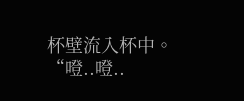杯壁流入杯中。
“噔..噔..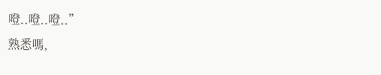噔..噔..噔..”
熟悉嗎,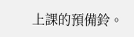上課的預備鈴。